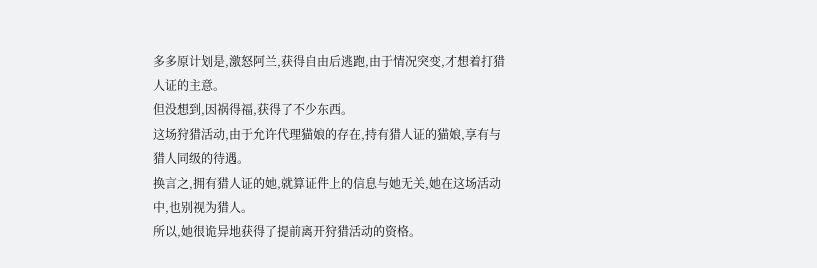多多原计划是,激怒阿兰,获得自由后逃跑,由于情况突变,才想着打猎人证的主意。
但没想到,因祸得福,获得了不少东西。
这场狩猎活动,由于允许代理猫娘的存在,持有猎人证的猫娘,享有与猎人同级的待遇。
换言之,拥有猎人证的她,就算证件上的信息与她无关,她在这场活动中,也别视为猎人。
所以,她很诡异地获得了提前离开狩猎活动的资格。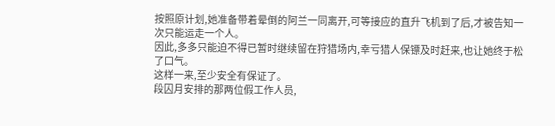按照原计划,她准备带着晕倒的阿兰一同离开,可等接应的直升飞机到了后,才被告知一次只能运走一个人。
因此,多多只能迫不得已暂时继续留在狩猎场内,幸亏猎人保镖及时赶来,也让她终于松了口气。
这样一来,至少安全有保证了。
段囚月安排的那两位假工作人员,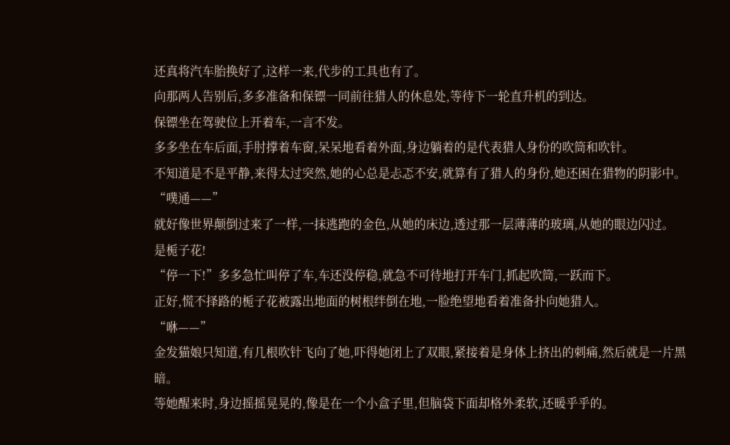还真将汽车胎换好了,这样一来,代步的工具也有了。
向那两人告别后,多多准备和保镖一同前往猎人的休息处,等待下一轮直升机的到达。
保镖坐在驾驶位上开着车,一言不发。
多多坐在车后面,手肘撑着车窗,呆呆地看着外面,身边躺着的是代表猎人身份的吹筒和吹针。
不知道是不是平静,来得太过突然,她的心总是忐忑不安,就算有了猎人的身份,她还困在猎物的阴影中。
“噗通——”
就好像世界颠倒过来了一样,一抹逃跑的金色,从她的床边,透过那一层薄薄的玻璃,从她的眼边闪过。
是栀子花!
“停一下!”多多急忙叫停了车,车还没停稳,就急不可待地打开车门,抓起吹筒,一跃而下。
正好,慌不择路的栀子花被露出地面的树根绊倒在地,一脸绝望地看着准备扑向她猎人。
“咻——”
金发猫娘只知道,有几根吹针飞向了她,吓得她闭上了双眼,紧接着是身体上挤出的刺痛,然后就是一片黑暗。
等她醒来时,身边摇摇晃晃的,像是在一个小盒子里,但脑袋下面却格外柔软,还暖乎乎的。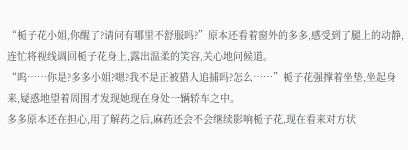“栀子花小姐,你醒了?请问有哪里不舒服吗?”原本还看着窗外的多多,感受到了腿上的动静,连忙将视线调回栀子花身上,露出温柔的笑容,关心地问候道。
“呜……你是?多多小姐?嗯?我不是正被猎人追捕吗?怎么……”栀子花强撑着坐垫,坐起身来,疑惑地望着周围才发现她现在身处一辆轿车之中。
多多原本还在担心,用了解药之后,麻药还会不会继续影响栀子花,现在看来对方状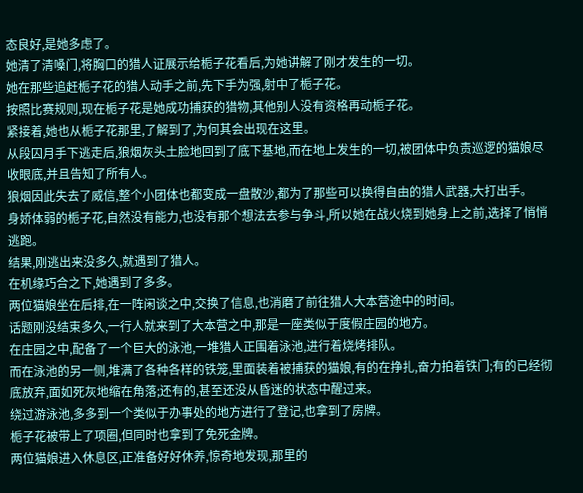态良好,是她多虑了。
她清了清嗓门,将胸口的猎人证展示给栀子花看后,为她讲解了刚才发生的一切。
她在那些追赶栀子花的猎人动手之前,先下手为强,射中了栀子花。
按照比赛规则,现在栀子花是她成功捕获的猎物,其他别人没有资格再动栀子花。
紧接着,她也从栀子花那里,了解到了,为何其会出现在这里。
从段囚月手下逃走后,狼烟灰头土脸地回到了底下基地,而在地上发生的一切,被团体中负责巡逻的猫娘尽收眼底,并且告知了所有人。
狼烟因此失去了威信,整个小团体也都变成一盘散沙,都为了那些可以换得自由的猎人武器,大打出手。
身娇体弱的栀子花,自然没有能力,也没有那个想法去参与争斗,所以她在战火烧到她身上之前,选择了悄悄逃跑。
结果,刚逃出来没多久,就遇到了猎人。
在机缘巧合之下,她遇到了多多。
两位猫娘坐在后排,在一阵闲谈之中,交换了信息,也消磨了前往猎人大本营途中的时间。
话题刚没结束多久,一行人就来到了大本营之中,那是一座类似于度假庄园的地方。
在庄园之中,配备了一个巨大的泳池,一堆猎人正围着泳池,进行着烧烤排队。
而在泳池的另一侧,堆满了各种各样的铁笼,里面装着被捕获的猫娘,有的在挣扎,奋力拍着铁门;有的已经彻底放弃,面如死灰地缩在角落;还有的,甚至还没从昏迷的状态中醒过来。
绕过游泳池,多多到一个类似于办事处的地方进行了登记,也拿到了房牌。
栀子花被带上了项圈,但同时也拿到了免死金牌。
两位猫娘进入休息区,正准备好好休养,惊奇地发现,那里的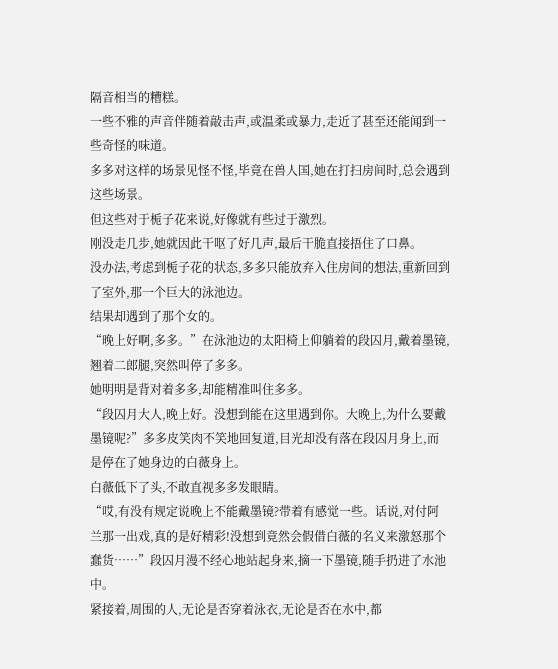隔音相当的糟糕。
一些不雅的声音伴随着敲击声,或温柔或暴力,走近了甚至还能闻到一些奇怪的味道。
多多对这样的场景见怪不怪,毕竟在兽人国,她在打扫房间时,总会遇到这些场景。
但这些对于栀子花来说,好像就有些过于激烈。
刚没走几步,她就因此干呕了好几声,最后干脆直接捂住了口鼻。
没办法,考虑到栀子花的状态,多多只能放弃入住房间的想法,重新回到了室外,那一个巨大的泳池边。
结果却遇到了那个女的。
“晚上好啊,多多。”在泳池边的太阳椅上仰躺着的段囚月,戴着墨镜,翘着二郎腿,突然叫停了多多。
她明明是背对着多多,却能精准叫住多多。
“段囚月大人,晚上好。没想到能在这里遇到你。大晚上,为什么要戴墨镜呢?”多多皮笑肉不笑地回复道,目光却没有落在段囚月身上,而是停在了她身边的白薇身上。
白薇低下了头,不敢直视多多发眼睛。
“哎,有没有规定说晚上不能戴墨镜?带着有感觉一些。话说,对付阿兰那一出戏,真的是好精彩!没想到竟然会假借白薇的名义来激怒那个蠢货……”段囚月漫不经心地站起身来,摘一下墨镜,随手扔进了水池中。
紧接着,周围的人,无论是否穿着泳衣,无论是否在水中,都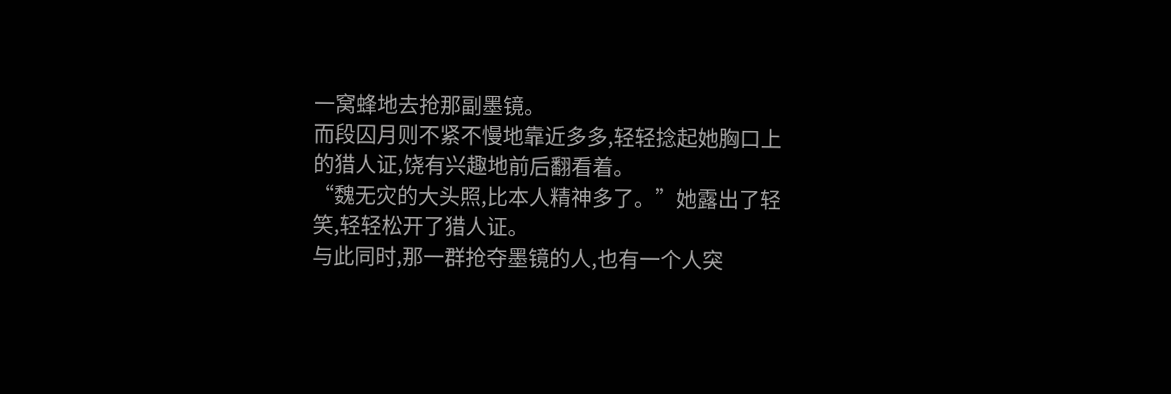一窝蜂地去抢那副墨镜。
而段囚月则不紧不慢地靠近多多,轻轻捻起她胸口上的猎人证,饶有兴趣地前后翻看着。
“魏无灾的大头照,比本人精神多了。”她露出了轻笑,轻轻松开了猎人证。
与此同时,那一群抢夺墨镜的人,也有一个人突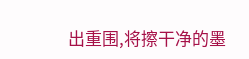出重围,将擦干净的墨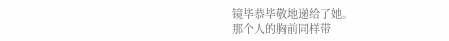镜毕恭毕敬地递给了她。
那个人的胸前同样带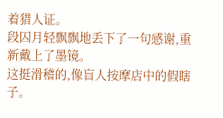着猎人证。
段囚月轻飘飘地丢下了一句感谢,重新戴上了墨镜。
这挺滑稽的,像盲人按摩店中的假瞎子。